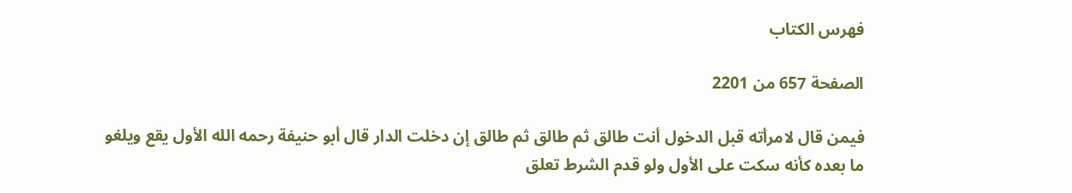فهرس الكتاب

الصفحة 657 من 2201

فيمن قال لامرأته قبل الدخول أنت طالق ثم طالق ثم طالق إن دخلت الدار قال أبو حنيفة رحمه الله الأول يقع ويلغو ما بعده كأنه سكت على الأول ولو قدم الشرط تعلق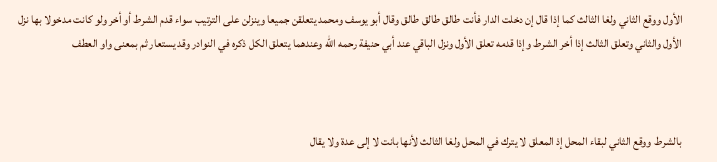الأول ووقع الثاني ولغا الثالث كما إذا قال إن دخلت الدار فأنت طالق طالق طالق وقال أبو يوسف ومحمد يتعلقن جميعا وينزلن على الترتيب سواء قدم الشرط أو أخر ولو كانت مدخولا بها نزل الأول والثاني وتعلق الثالث إذا أخر الشرط وإذا قدمه تعلق الأول ونزل الباقي عند أبي حنيفة رحمه الله وعندهما يتعلق الكل ذكره في النوادر وقد يستعار ثم بمعنى واو العطف



بالشرط ووقع الثاني لبقاء المحل إذ المعلق لا يترك في المحل ولغا الثالث لأنها بانت لا إلى عدة ولا يقال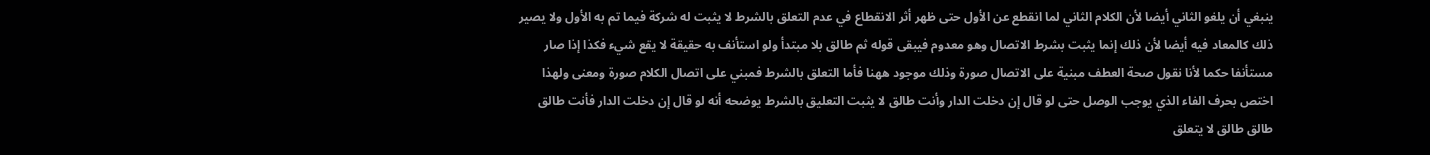ينبغي أن يلغو الثاني أيضا لأن الكلام الثاني لما انقطع عن الأول حتى ظهر أثر الانقطاع في عدم التعلق بالشرط لا يثبت له شركة فيما تم به الأول ولا يصير ذلك كالمعاد فيه أيضا لأن ذلك إنما يثبت بشرط الاتصال وهو معدوم فيبقى قوله ثم طالق بلا مبتدأ ولو استأنف به حقيقة لا يقع شيء فكذا إذا صار مستأنفا حكما لأنا نقول صحة العطف مبنية على الاتصال صورة وذلك موجود ههنا فأما التعلق بالشرط فمبني على اتصال الكلام صورة ومعنى ولهذا اختص بحرف الفاء الذي يوجب الوصل حتى لو قال إن دخلت الدار وأنت طالق لا يثبت التعليق بالشرط يوضحه أنه لو قال إن دخلت الدار فأنت طالق طالق طالق لا يتعلق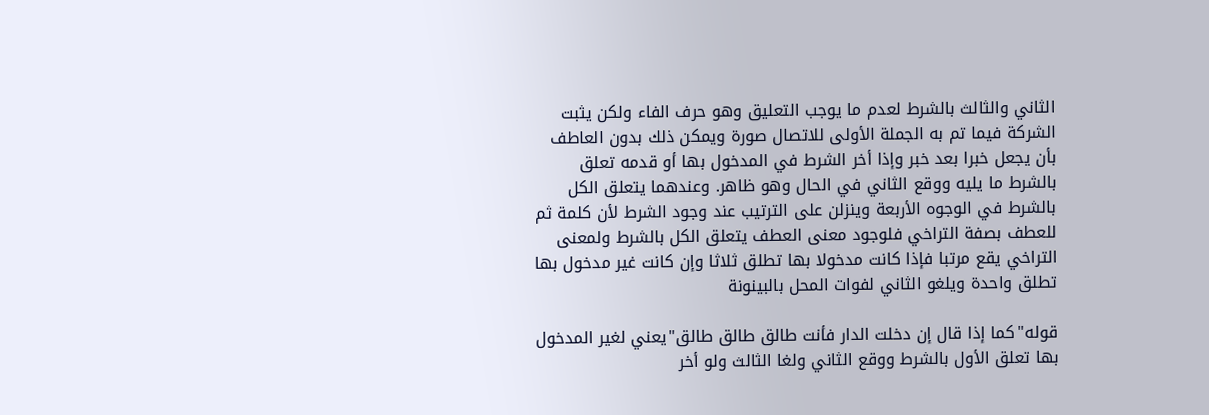الثاني والثالث بالشرط لعدم ما يوجب التعليق وهو حرف الفاء ولكن يثبت الشركة فيما تم به الجملة الأولى للاتصال صورة ويمكن ذلك بدون العاطف بأن يجعل خبرا بعد خبر وإذا أخر الشرط في المدخول بها أو قدمه تعلق بالشرط ما يليه ووقع الثاني في الحال وهو ظاهر. وعندهما يتعلق الكل بالشرط في الوجوه الأربعة وينزلن على الترتيب عند وجود الشرط لأن كلمة ثم للعطف بصفة التراخي فلوجود معنى العطف يتعلق الكل بالشرط ولمعنى التراخي يقع مرتبا فإذا كانت مدخولا بها تطلق ثلاثا وإن كانت غير مدخول بها تطلق واحدة ويلغو الثاني لفوات المحل بالبينونة

قوله"كما إذا قال إن دخلت الدار فأنت طالق طالق طالق"يعني لغير المدخول بها تعلق الأول بالشرط ووقع الثاني ولغا الثالث ولو أخر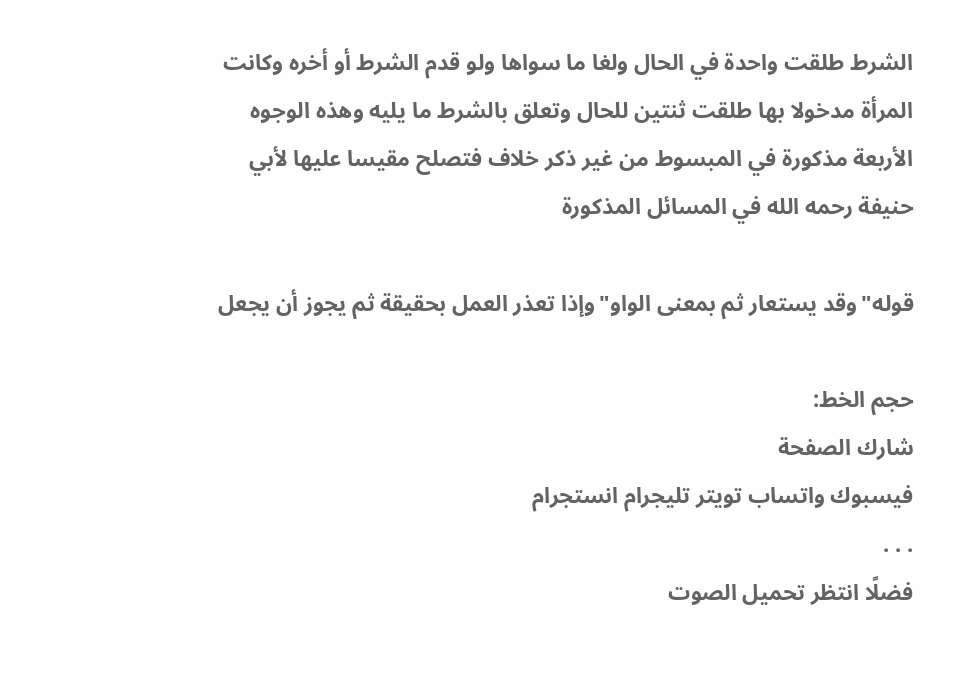الشرط طلقت واحدة في الحال ولغا ما سواها ولو قدم الشرط أو أخره وكانت المرأة مدخولا بها طلقت ثنتين للحال وتعلق بالشرط ما يليه وهذه الوجوه الأربعة مذكورة في المبسوط من غير ذكر خلاف فتصلح مقيسا عليها لأبي حنيفة رحمه الله في المسائل المذكورة

قوله"وقد يستعار ثم بمعنى الواو"وإذا تعذر العمل بحقيقة ثم يجوز أن يجعل

حجم الخط:
شارك الصفحة
فيسبوك واتساب تويتر تليجرام انستجرام
. . .
فضلًا انتظر تحميل الصوت